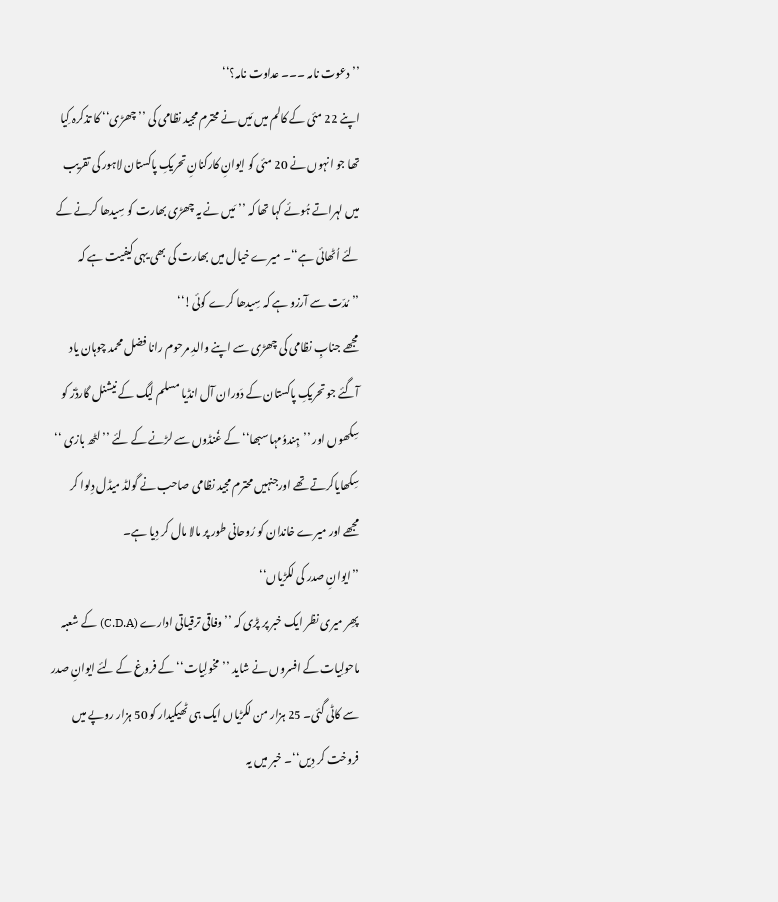’’دعوت نامہ ۔۔۔ عداوت نامہ؟‘‘
اپنے 22 مئی کے کالم میں مَیں نے محترم مجید نظامی کی ’’ چھڑی‘‘ کا تذکرہ کِیا تھا جو انہوں نے 20 مئی کو ایوانِ کارکنانِ تحریکِ پاکستان لاہور کی تقریب میں لہراتے ہُوئے کہا تھا کہ ’’مَیں نے یہ چھڑی بھارت کو سِیدھا کرنے کے لئے اُٹھائی ہے‘‘۔ میرے خیال میں بھارت کی بھی یہی کیفیت ہے کہ
’’مُدّت سے آرزو ہے کہ سِیدھا کرے کوئی!‘‘
مجھے جنابِ نظامی کی چھڑی سے اپنے والدِ مرحوم رانا فضل محمد چوہان یاد آگئے جو تحریکِ پاکستان کے دَوران آل انڈیا مسلم لیگ کے نیشنل گارڈز کو سِکھوں اور ’’ہِندوُمہا سبھا‘‘ کے غُنڈوں سے لڑنے کے لئے ’’لٹھ بازی ‘‘ سِکھایاکرتے تھے اورجنہیں محترم مجید نظامی صاحب نے گولڈ میڈل دِلوا کر مجھے اور میرے خاندان کو رُوحانی طور پر مالا مال کر دِیا ہے۔
’’ایوانِ صدر کی لکڑیاں‘‘
پھِر میری نظر ایک خبر پر پڑی کہ ’’وفاقی ترقیاتی ادارے (C.D.A) کے شعبہ ماحولِیات کے افسروں نے شاید ’’مخولِیات‘‘ کے فروغ کے لئے ایوانِ صدر سے کاٹی گئی۔ 25 ہزار من لکڑیاں ایک ہی ٹھیکیدار کو 50 ہزار روپے میں فروخت کر دِیں‘‘۔ خبر میں یہ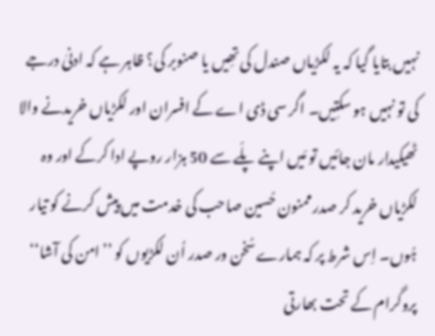نہیں بتایا گیا کہ یہ لکڑیاں صندل کی تھِیں یا صنوبر کی؟ ظاہر ہے کہ ادنیٰ درجے کی تو نہیں ہو سکتِیں۔ اگر سی ڈی اے کے افسران اور لکڑیاں خریدنے والا ٹھیکیدار مان جائیں تو مَیں اپنے پلّے سے 50 ہزار روپے ادا کرکے اور وہ لکڑیاں خرید کر صدر ممنون حُسین صاحب کی خدمت میں پیش کرنے کو تیار ہُوں۔ اِس شرط پر کہ ہمارے سُخن ور صدر اُن لکڑیوں کو ’’امن کی آشا‘‘ پروگرام کے تحت بھارتی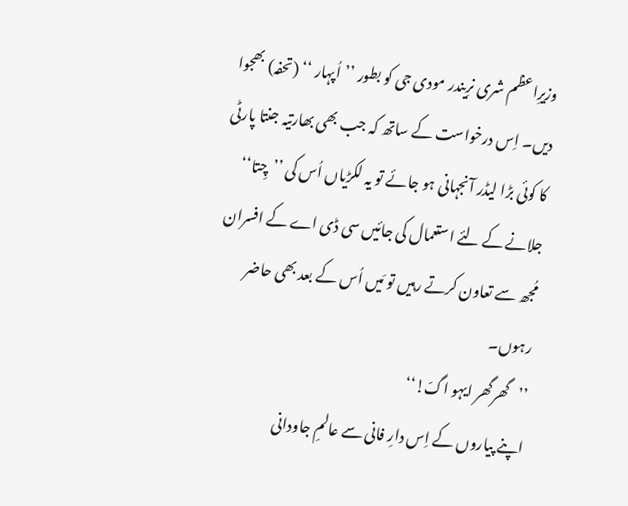وزیرِاعظم شری نرِیندر مودی جی کو بطور ’’اُپہار ‘‘ (تحفہ) بھجوا دیں۔ اِس درخواست کے ساتھ کہ جب بھی بھارتیہ جنتا پارٹی کا کوئی بڑا لیڈر آنجہانی ہو جائے تو یہ لکڑیاں اُس کی ’’چِتا‘‘ جلانے کے لئے استعمال کی جائیں سی ڈی اے کے افسران مُجھ سے تعاون کرتے رہیں تو مَیں اُس کے بعد بھی حاضر رہوں۔
’’گھرگھر ایہو اگّ!‘‘
اپنے پیاروں کے اِس دارِ فانی سے عالمِ جاودانی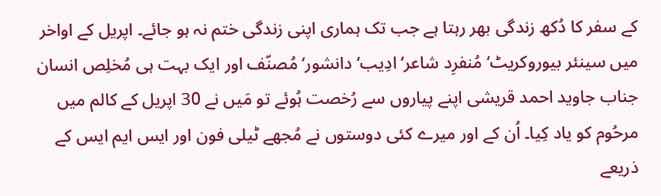کے سفر کا دُکھ زندگی بھر رہتا ہے جب تک ہماری اپنی زندگی ختم نہ ہو جائے۔ اپریل کے اواخر میں سینئر بیوروکریٹ‘ مُنفرِد شاعر‘ ادِیب‘ دانشور‘ مُصنّف اور ایک بہت ہی مُخلِص انسان جناب جاوید احمد قریشی اپنے پیاروں سے رُخصت ہُوئے تو مَیں نے 30 اپریل کے کالم میں مرحُوم کو یاد کِیا۔ اُن کے اور میرے کئی دوستوں نے مُجھے ٹیلی فون اور ایس ایم ایس کے ذریعے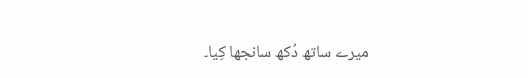میرے ساتھ دُکھ سانجھا کِیا۔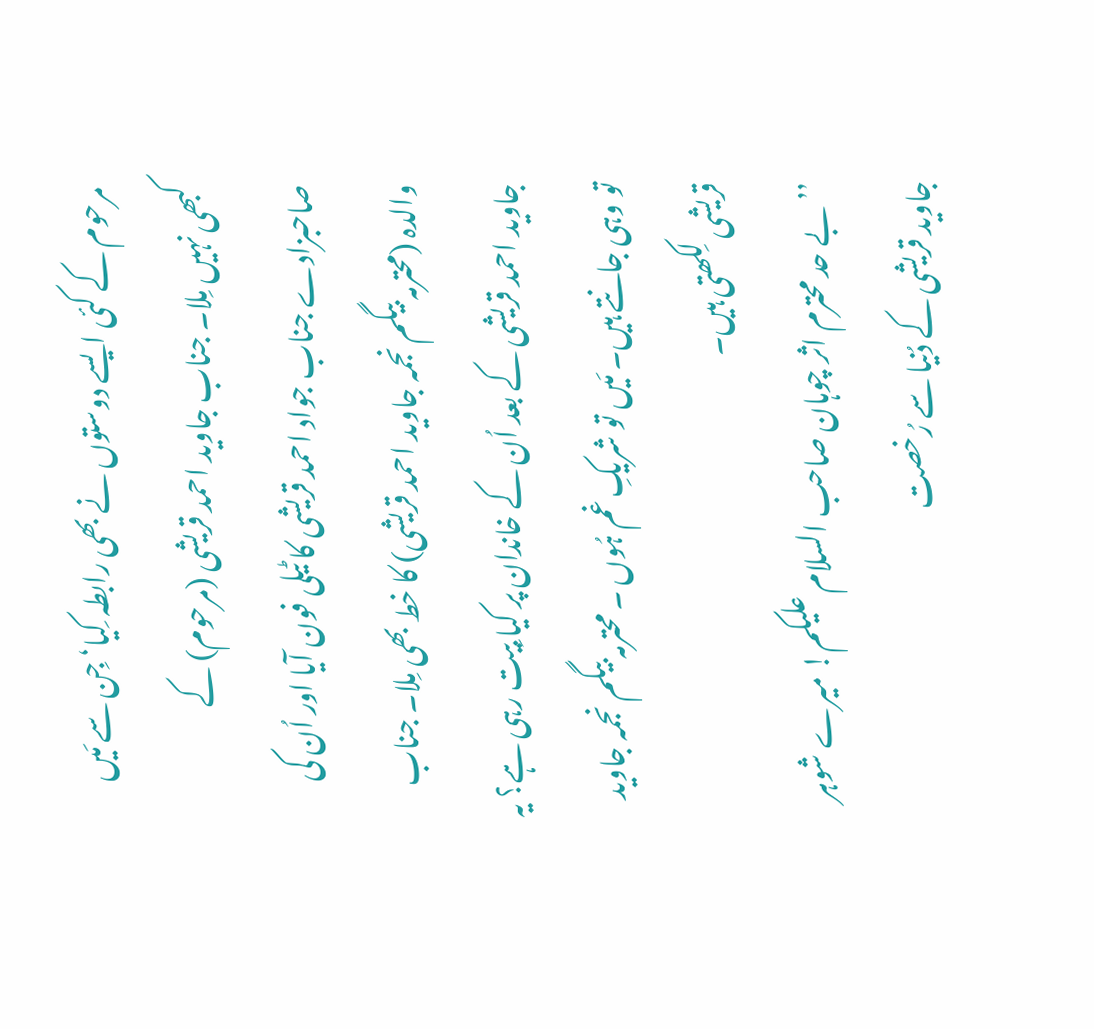مرحوم کے کئی ایسے دوستوں نے بھی رابطہ کِیا‘ جِن سے مَیں کبھی نہیں مِلا۔ جناب جاوید احمد قریشی (مرحوم) کے صاحبزادے جناب جواد احمد قریشی کا ٹیلی فون آیا اور اُن کی والدہ (محترمہ بیگم نجمہ جاوید احمد قریشی) کا خط بھی مِلا۔ جناب جاوید احمد قریشی کے بعد اُن کے خاندان پر کیا بِیت رہی ہے؟ یہ تو وہی جانتے ہیں۔ مَیں تو شریکِ غم ہُوں ۔ محترمہ بیگم نجمہ جاوید قریشی لِکھتی ہیں۔
’’بے حد محترم اثر چوہان صاحب السلام علیکم! میرے شوہر جاوید قریشی کے دُنیا سے رُخصت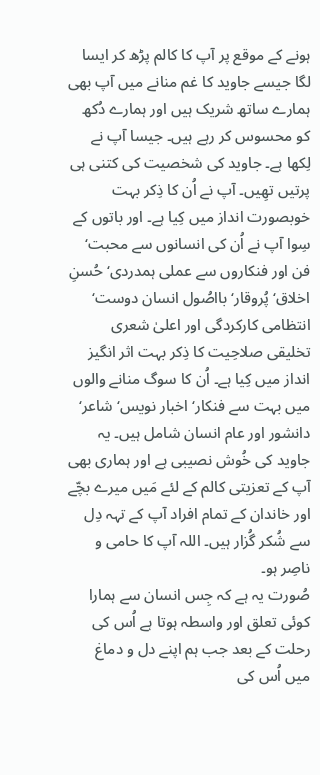ہونے کے موقع پر آپ کا کالم پڑھ کر ایسا لگا جیسے جاوید کا غم منانے میں آپ بھی ہمارے ساتھ شریک ہیں اور ہمارے دُکھ کو محسوس کر رہے ہیں۔ جیسا آپ نے لِکھا ہے۔ جاوید کی شخصیت کی کتنی ہی پرتیں تھِیں۔ آپ نے اُن کا ذِکر بہت خوبصورت انداز میں کِیا ہے۔ اور باتوں کے سِوا آپ نے اُن کی انسانوں سے محبت‘ فن اور فنکاروں سے عملی ہمدردی‘ حُسنِ اخلاق‘ پُروقار‘ بااصُول انسان دوست‘ انتظامی کارکردگی اور اعلیٰ شعری تخلیقی صلاحِیت کا ذِکر بہت اثر انگیز انداز میں کِیا ہے۔ اُن کا سوگ منانے والوں میں بہت سے فنکار‘ اخبار نویس‘ شاعر‘ دانشور اور عام انسان شامل ہیں۔ یہ جاوید کی خُوش نصیبی ہے اور ہماری بھی آپ کے تعزیتی کالم کے لئے مَیں میرے بچّے اور خاندان کے تمام افراد آپ کے تہہ دِل سے شُکر گُزار ہیں۔ اللہ آپ کا حامی و ناصِر ہو۔
صُورت یہ ہے کہ جِس انسان سے ہمارا کوئی تعلق اور واسطہ ہوتا ہے اُس کی رحلت کے بعد جب ہم اپنے دل و دماغ میں اُس کی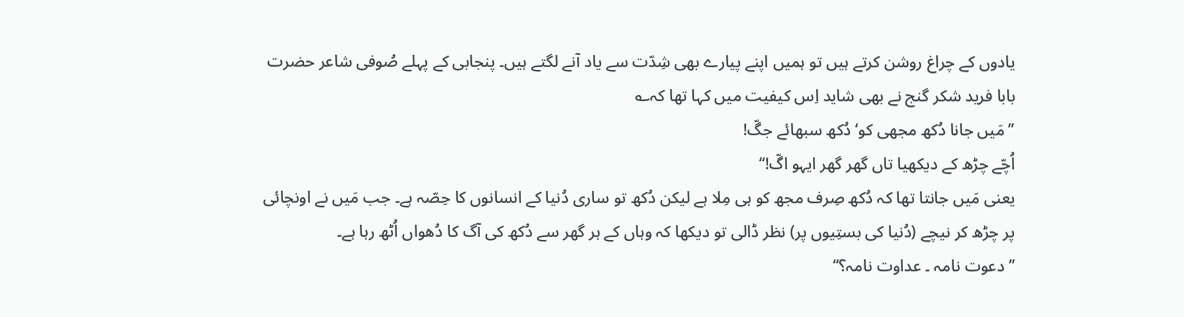یادوں کے چراغ روشن کرتے ہیں تو ہمیں اپنے پیارے بھی شِدّت سے یاد آنے لگتے ہیں۔ پنجابی کے پہلے صُوفی شاعر حضرت بابا فرید شکر گنج نے بھی شاید اِس کیفیت میں کہا تھا کہ؎
’’مَیں جانا دُکھ مجھی کو‘ دُکھ سبھائے جگّ!
اُچّے چڑھ کے دیکھیا تاں گھر گھر ایہو اگّ!‘‘
یعنی مَیں جانتا تھا کہ دُکھ صِرف مجھ کو ہی مِلا ہے لیکن دُکھ تو ساری دُنیا کے انسانوں کا حِصّہ ہے۔ جب مَیں نے اونچائی پر چڑھ کر نیچے (دُنیا کی بستِیوں پر) نظر ڈالی تو دیکھا کہ وہاں کے ہر گھر سے دُکھ کی آگ کا دُھواں اُٹھ رہا ہے۔
’’دعوت نامہ ۔ عداوت نامہ؟‘‘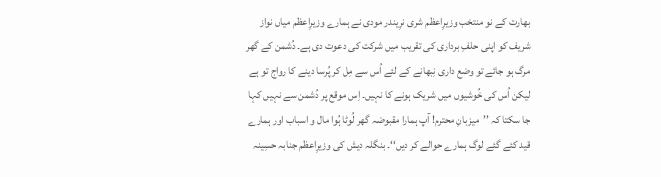بھارت کے نو منتخب وزیرِاعظم شری نرِیندر مودی نے ہمارے وزیرِاعظم میاں نواز شریف کو اپنی حلفِ برداری کی تقریب میں شرکت کی دعوت دی ہے۔ دُشمن کے گھر مرگ ہو جائے تو وضع داری نِبھانے کے لئے اُس سے مِل کر پُرسا دینے کا رواج تو ہے لیکن اُس کی خُوشیوں میں شریک ہونے کا نہیں۔ اِس موقع پر دُشمن سے نہیں کہا جا سکتا کہ ’’میزبانِ محترم! آپ ہمارا مقبوضہ گھر لُوٹا ہُوا مال و اسباب اور ہمارے قید کئے گئے لوگ ہمارے حوالے کر دیں‘‘۔ بنگلہ دیش کی وزیرِاعظم جنابہ حسِینہ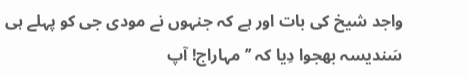واجد شیخ کی بات اور ہے کہ جنہوں نے مودی جی کو پہلے ہی سَندیسہ بھجوا دِیا کہ ’’مہاراج! آپ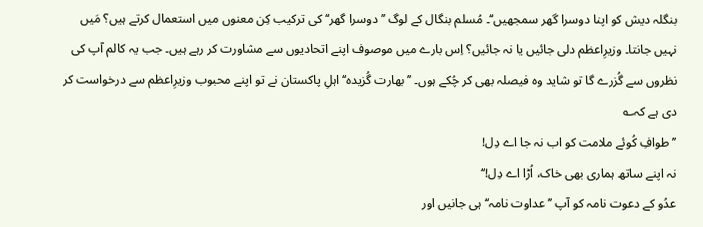بنگلہ دیش کو اپنا دوسرا گھر سمجھیں‘‘۔ مُسلم بنگال کے لوگ ’’دوسرا گھر‘‘ کی ترکیب کِن معنوں میں استعمال کرتے ہیں؟ مَیں نہیں جانتا۔ وزیرِاعظم دلی جائیں یا نہ جائیں؟ اِس بارے میں موصوف اپنے اتحادیوں سے مشاورت کر رہے ہیں۔ جب یہ کالم آپ کی نظروں سے گُزرے گا تو شاید وہ فیصلہ بھی کر چُکے ہوں۔ ’’بھارت گُزیدہ‘‘ اہلِ پاکستان نے تو اپنے محبوب وزیرِاعظم سے درخواست کر دی ہے کہ؎
’’طوافِ کُوئے ملامت کو اب نہ جا اے دِل!
نہ اپنے ساتھ ہماری بھی خاک، اُڑا اے دِل!‘‘
عدُو کے دعوت نامہ کو آپ ’’عداوت نامہ‘‘ ہی جانیں اور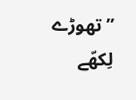’’تھوڑے لِکھّے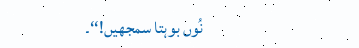نُوں بوہتا سمجھیں!‘‘۔